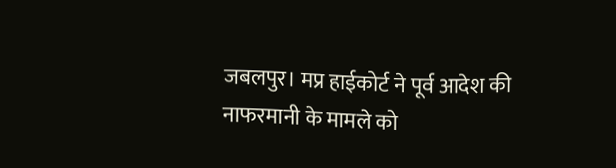जबलपुर। मप्र हाईकोर्ट ने पूर्व आदेश की नाफरमानी के मामले को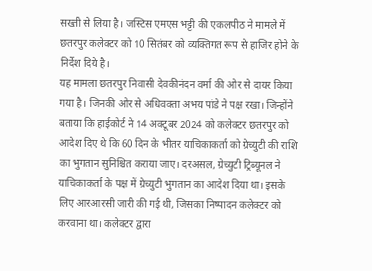सख्ती से लिया है। जस्टिस एमएस भट्टी की एकलपीठ ने मामले में छतरपुर कलेक्टर को 10 सितंबर को व्यक्तिगत रूप से हाजिर होने के निर्देश दिये है।
यह मामला छतरपुर निवासी देवकीनंदन वर्मा की ओर से दायर किया गया है। जिनकी ओर से अधिवक्ता अभय पांडे ने पक्ष रखा। जिन्होंने बताया कि हाईकोर्ट ने 14 अक्टूबर 2024 को कलेक्टर छतरपुर को आदेश दिए थे कि 60 दिन के भीतर याचिकाकर्ता को ग्रेच्युटी की राशि का भुगतान सुनिश्चित कराया जाए। दरअसल, ग्रेच्युटी ट्रिब्यूनल ने याचिकाकर्ता के पक्ष में ग्रेच्युटी भुगतान का आदेश दिया था। इसके लिए आरआरसी जारी की गई थी, जिसका निष्पादन कलेक्टर को करवाना था। कलेक्टर द्वारा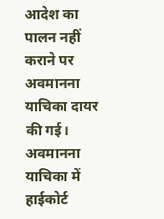आदेश का पालन नहीं कराने पर अवमानना याचिका दायर की गई। अवमानना याचिका में हाईकोर्ट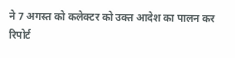ने 7 अगस्त को कलेक्टर को उक्त आदेश का पालन कर रिपोर्ट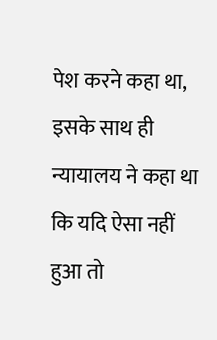पेश करने कहा था, इसके साथ ही न्यायालय ने कहा था कि यदि ऐसा नहीं हुआ तो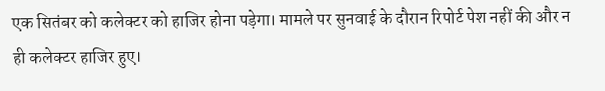एक सितंबर को कलेक्टर को हाजिर होना पड़ेगा। मामले पर सुनवाई के दौरान रिपोर्ट पेश नहीं की और न ही कलेक्टर हाजिर हुए।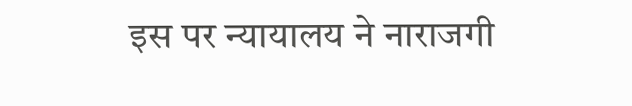इस पर न्यायालय ने नाराजगी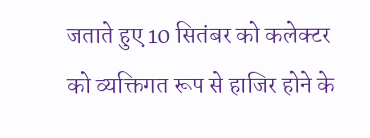जताते हुए 10 सितंबर को कलेक्टर को व्यक्तिगत रूप से हाजिर होने के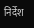निर्देश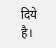दिये है।